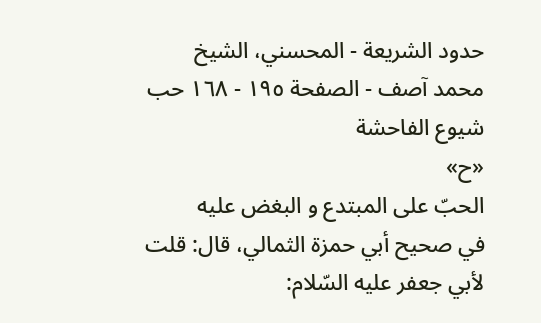حدود الشريعة - المحسني، الشيخ محمد آصف - الصفحة ١٩٥ - ١٦٨ حب شيوع الفاحشة
«ح»
الحبّ على المبتدع و البغض عليه
في صحيح أبي حمزة الثمالي، قال: قلت لأبي جعفر عليه السّلام: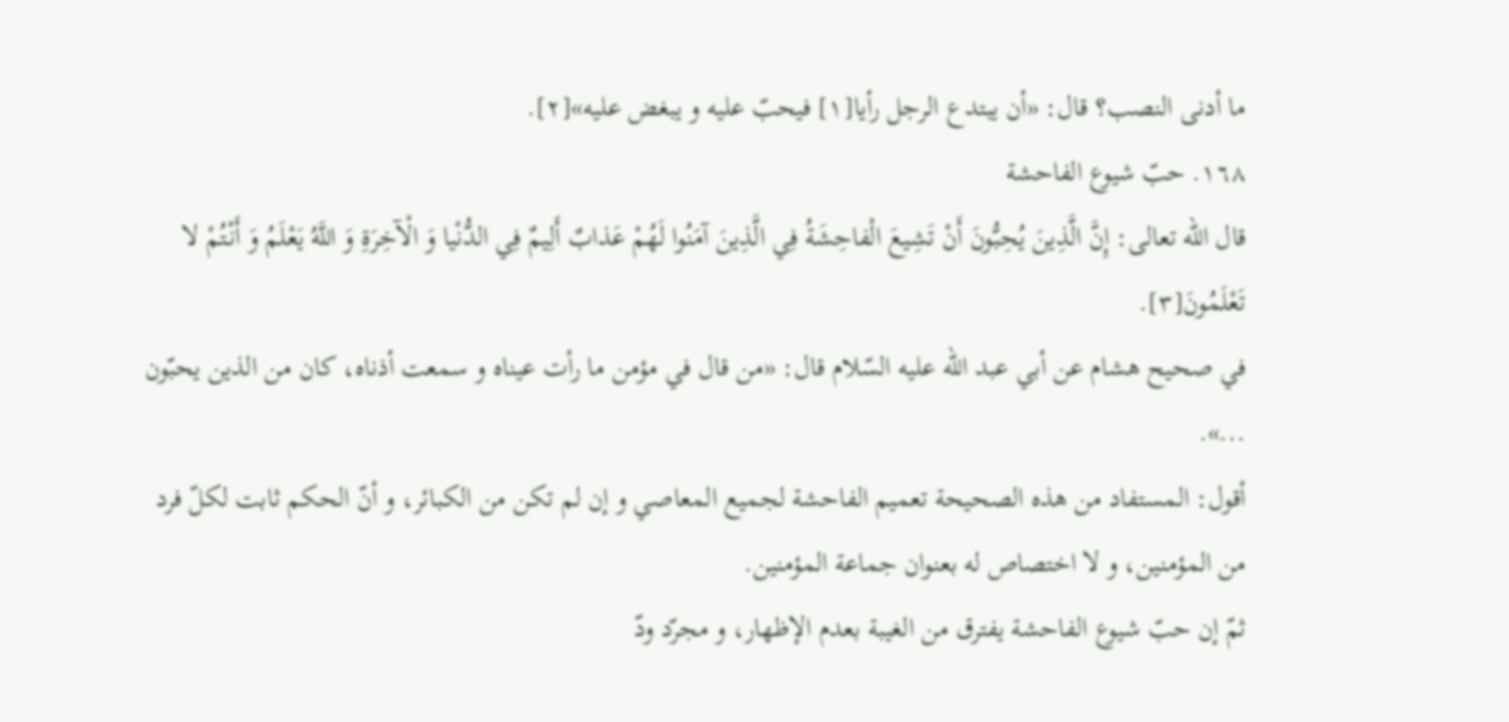ما أدنى النصب؟ قال: «أن يبتدع الرجل رأيا[١] فيحبّ عليه و يبغض عليه»[٢].
١٦٨. حبّ شيوع الفاحشة
قال اللّه تعالى: إِنَّ الَّذِينَ يُحِبُّونَ أَنْ تَشِيعَ الْفاحِشَةُ فِي الَّذِينَ آمَنُوا لَهُمْ عَذابٌ أَلِيمٌ فِي الدُّنْيا وَ الْآخِرَةِ وَ اللَّهُ يَعْلَمُ وَ أَنْتُمْ لا تَعْلَمُونَ[٣].
في صحيح هشام عن أبي عبد اللّه عليه السّلام قال: «من قال في مؤمن ما رأت عيناه و سمعت أذناه، كان من الذين يحبّون ...».
أقول: المستفاد من هذه الصحيحة تعميم الفاحشة لجميع المعاصي و إن لم تكن من الكبائر، و أنّ الحكم ثابت لكلّ فرد من المؤمنين، و لا اختصاص له بعنوان جماعة المؤمنين.
ثمّ إن حبّ شيوع الفاحشة يفترق من الغيبة بعدم الإظهار، و مجرّد ودّ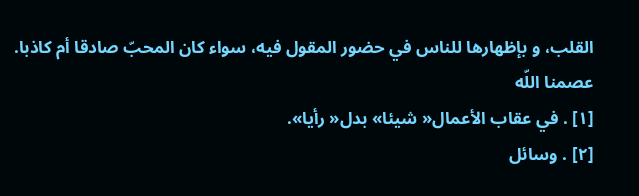القلب، و بإظهارها للناس في حضور المقول فيه، سواء كان المحبّ صادقا أم كاذبا. عصمنا اللّه
[١] . في عقاب الأعمال« شيئا» بدل« رأيا».
[٢] . وسائل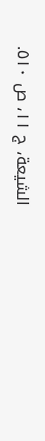الشيعة، ج ١١، ص ٥١٠.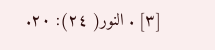[٣] . النور( ٢٤): ٢٠.